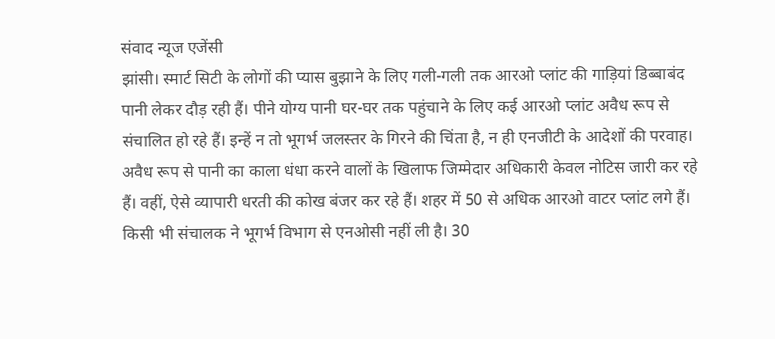संवाद न्यूज एजेंसी
झांसी। स्मार्ट सिटी के लोगों की प्यास बुझाने के लिए गली-गली तक आरओ प्लांट की गाड़ियां डिब्बाबंद पानी लेकर दौड़ रही हैं। पीने योग्य पानी घर-घर तक पहुंचाने के लिए कई आरओ प्लांट अवैध रूप से संचालित हो रहे हैं। इन्हें न तो भूगर्भ जलस्तर के गिरने की चिंता है, न ही एनजीटी के आदेशों की परवाह।
अवैध रूप से पानी का काला धंधा करने वालों के खिलाफ जिम्मेदार अधिकारी केवल नोटिस जारी कर रहे हैं। वहीं, ऐसे व्यापारी धरती की कोख बंजर कर रहे हैं। शहर में 50 से अधिक आरओ वाटर प्लांट लगे हैं। किसी भी संचालक ने भूगर्भ विभाग से एनओसी नहीं ली है। 30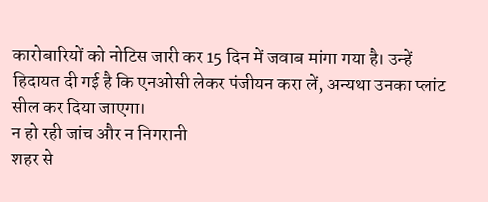कारोबारियों को नोटिस जारी कर 15 दिन में जवाब मांगा गया है। उन्हें हिदायत दी गई है कि एनओसी लेकर पंजीयन करा लें, अन्यथा उनका प्लांट सील कर दिया जाएगा।
न हो रही जांच और न निगरानी
शहर से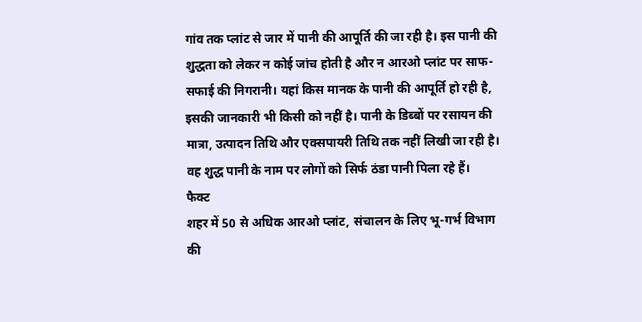गांव तक प्लांट से जार में पानी की आपूर्ति की जा रही है। इस पानी की शुद्धता को लेकर न कोई जांच होती है और न आरओ प्लांट पर साफ-सफाई की निगरानी। यहां किस मानक के पानी की आपूर्ति हो रही है, इसकी जानकारी भी किसी को नहीं है। पानी के डिब्बों पर रसायन की मात्रा, उत्पादन तिथि और एक्सपायरी तिथि तक नहीं लिखी जा रही है। वह शुद्ध पानी के नाम पर लोगों को सिर्फ ठंडा पानी पिला रहे हैं।
फैक्ट
शहर में 50 से अधिक आरओ प्लांट, संचालन के लिए भू-गर्भ विभाग की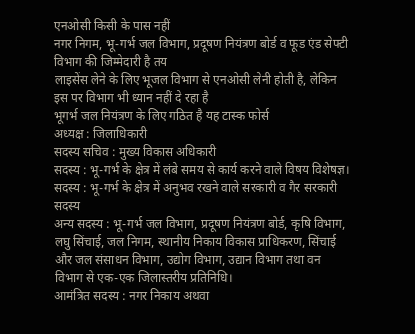एनओसी किसी के पास नहीं
नगर निगम, भू-गर्भ जल विभाग, प्रदूषण नियंत्रण बोर्ड व फूड एंड सेफ्टी विभाग की जिम्मेदारी है तय
लाइसेंस लेने के लिए भूजल विभाग से एनओसी लेनी होती है, लेकिन इस पर विभाग भी ध्यान नहीं दे रहा है
भूगर्भ जल नियंत्रण के लिए गठित है यह टास्क फोर्स
अध्यक्ष : जिलाधिकारी
सदस्य सचिव : मुख्य विकास अधिकारी
सदस्य : भू-गर्भ के क्षेत्र में लंबे समय से कार्य करने वाले विषय विशेषज्ञ।
सदस्य : भू-गर्भ के क्षेत्र में अनुभव रखने वाले सरकारी व गैर सरकारी सदस्य
अन्य सदस्य : भू-गर्भ जल विभाग, प्रदूषण नियंत्रण बोर्ड, कृषि विभाग, लघु सिंचाई, जल निगम, स्थानीय निकाय विकास प्राधिकरण, सिंचाई और जल संसाधन विभाग, उद्योग विभाग, उद्यान विभाग तथा वन विभाग से एक-एक जिलास्तरीय प्रतिनिधि।
आमंत्रित सदस्य : नगर निकाय अथवा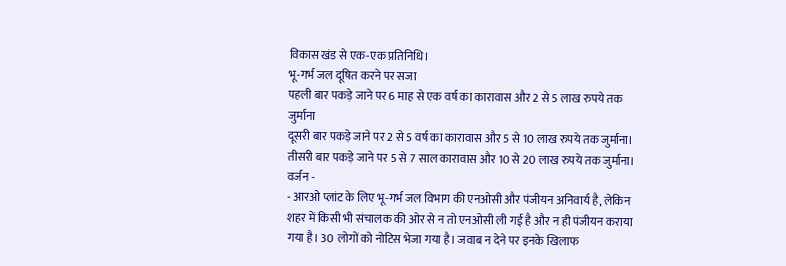विकास खंड से एक-एक प्रतिनिधि।
भू-गर्भ जल दूषित करने पर सजा
पहली बार पकड़े जाने पर 6 माह से एक वर्ष का कारावास और 2 से 5 लाख रुपये तक जुर्माना
दूसरी बार पकड़े जाने पर 2 से 5 वर्ष का कारावास और 5 से 10 लाख रुपये तक जुर्माना।
तीसरी बार पकड़े जाने पर 5 से 7 साल कारावास और 10 से 20 लाख रुपये तक जुर्माना।
वर्जन -
- आरओ प्लांट के लिए भू-गर्भ जल विभाग की एनओसी और पंजीयन अनिवार्य है, लेकिन शहर में किसी भी संचालक की ओर से न तो एनओसी ली गई है और न ही पंजीयन कराया गया है। 30 लोगों को नोटिस भेजा गया है। जवाब न देने पर इनके खिलाफ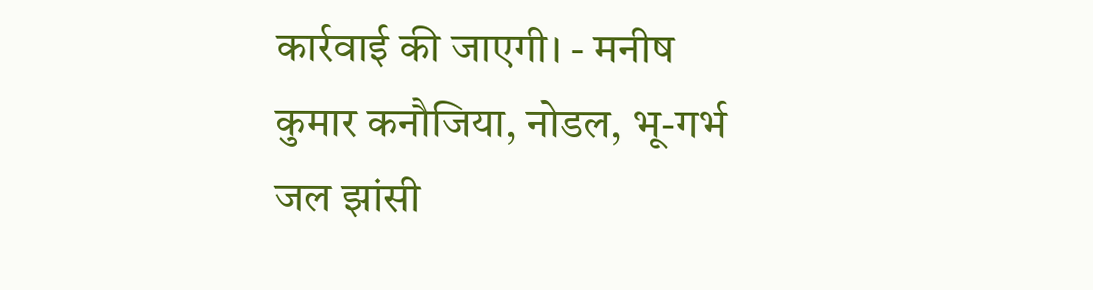कार्रवाई की जाएगी। - मनीष कुमार कनौजिया, नोडल, भू-गर्भ जल झांसी